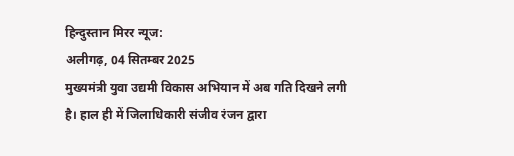हिन्दुस्तान मिरर न्यूज:
अलीगढ़, 04 सितम्बर 2025
मुख्यमंत्री युवा उद्यमी विकास अभियान में अब गति दिखने लगी है। हाल ही में जिलाधिकारी संजीव रंजन द्वारा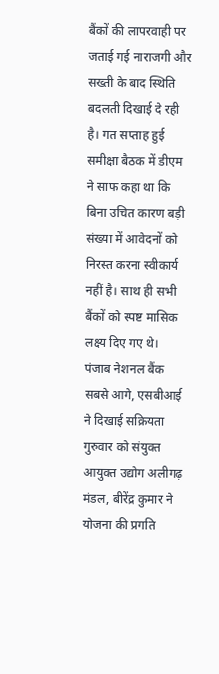बैंकों की लापरवाही पर जताई गई नाराजगी और सख्ती के बाद स्थिति बदलती दिखाई दे रही है। गत सप्ताह हुई समीक्षा बैठक में डीएम ने साफ कहा था कि बिना उचित कारण बड़ी संख्या में आवेदनों को निरस्त करना स्वीकार्य नहीं है। साथ ही सभी बैंकों को स्पष्ट मासिक लक्ष्य दिए गए थे।
पंजाब नेशनल बैंक सबसे आगे, एसबीआई ने दिखाई सक्रियता
गुरुवार को संयुक्त आयुक्त उद्योग अलीगढ़ मंडल, बीरेंद्र कुमार ने योजना की प्रगति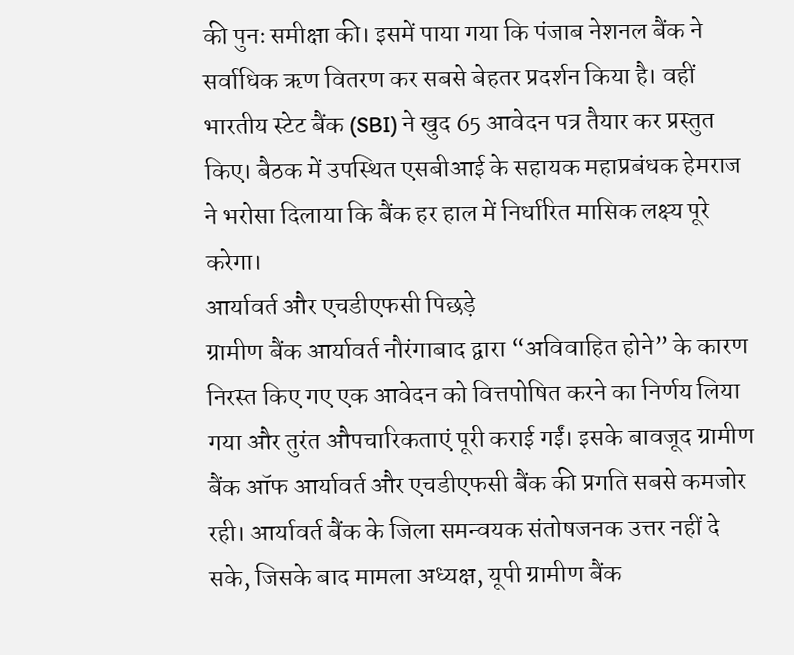की पुनः समीक्षा की। इसमें पाया गया कि पंजाब नेशनल बैंक ने सर्वाधिक ऋण वितरण कर सबसे बेहतर प्रदर्शन किया है। वहीं भारतीय स्टेट बैंक (SBI) ने खुद 65 आवेदन पत्र तैयार कर प्रस्तुत किए। बैठक में उपस्थित एसबीआई के सहायक महाप्रबंधक हेमराज ने भरोसा दिलाया कि बैंक हर हाल में निर्धारित मासिक लक्ष्य पूरे करेगा।
आर्यावर्त और एचडीएफसी पिछड़े
ग्रामीण बैंक आर्यावर्त नौरंगाबाद द्वारा “अविवाहित होने” के कारण निरस्त किए गए एक आवेदन को वित्तपोषित करने का निर्णय लिया गया और तुरंत औपचारिकताएं पूरी कराई गईं। इसके बावजूद ग्रामीण बैंक ऑफ आर्यावर्त और एचडीएफसी बैंक की प्रगति सबसे कमजोर रही। आर्यावर्त बैंक के जिला समन्वयक संतोषजनक उत्तर नहीं दे सके, जिसके बाद मामला अध्यक्ष, यूपी ग्रामीण बैंक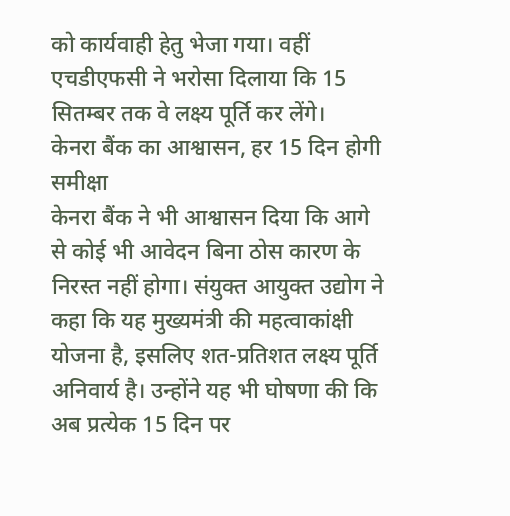को कार्यवाही हेतु भेजा गया। वहीं एचडीएफसी ने भरोसा दिलाया कि 15 सितम्बर तक वे लक्ष्य पूर्ति कर लेंगे।
केनरा बैंक का आश्वासन, हर 15 दिन होगी समीक्षा
केनरा बैंक ने भी आश्वासन दिया कि आगे से कोई भी आवेदन बिना ठोस कारण के निरस्त नहीं होगा। संयुक्त आयुक्त उद्योग ने कहा कि यह मुख्यमंत्री की महत्वाकांक्षी योजना है, इसलिए शत-प्रतिशत लक्ष्य पूर्ति अनिवार्य है। उन्होंने यह भी घोषणा की कि अब प्रत्येक 15 दिन पर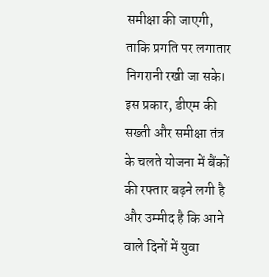समीक्षा की जाएगी, ताकि प्रगति पर लगातार निगरानी रखी जा सके।
इस प्रकार, डीएम की सख्ती और समीक्षा तंत्र के चलते योजना में बैंकों की रफ्तार बढ़ने लगी है और उम्मीद है कि आने वाले दिनों में युवा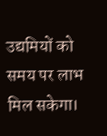उद्यमियों को समय पर लाभ मिल सकेगा।